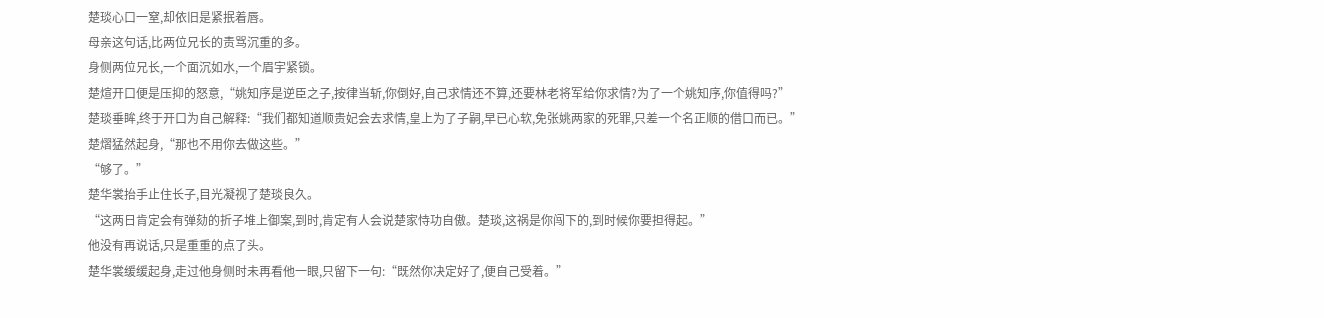楚琰心口一窒,却依旧是紧抿着唇。
母亲这句话,比两位兄长的责骂沉重的多。
身侧两位兄长,一个面沉如水,一个眉宇紧锁。
楚煊开口便是压抑的怒意,“姚知序是逆臣之子,按律当斩,你倒好,自己求情还不算,还要林老将军给你求情?为了一个姚知序,你值得吗?”
楚琰垂眸,终于开口为自己解释:“我们都知道顺贵妃会去求情,皇上为了子嗣,早已心软,免张姚两家的死罪,只差一个名正顺的借口而已。”
楚熠猛然起身,“那也不用你去做这些。”
“够了。”
楚华裳抬手止住长子,目光凝视了楚琰良久。
“这两日肯定会有弹劾的折子堆上御案,到时,肯定有人会说楚家恃功自傲。楚琰,这祸是你闯下的,到时候你要担得起。”
他没有再说话,只是重重的点了头。
楚华裳缓缓起身,走过他身侧时未再看他一眼,只留下一句:“既然你决定好了,便自己受着。”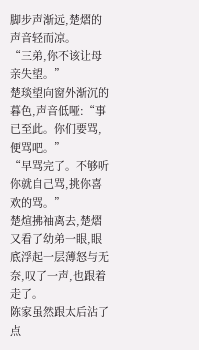脚步声渐远,楚熠的声音轻而凉。
“三弟,你不该让母亲失望。”
楚琰望向窗外渐沉的暮色,声音低哑:“事已至此。你们要骂,便骂吧。”
“早骂完了。不够听你就自己骂,挑你喜欢的骂。”
楚煊拂袖离去,楚熠又看了幼弟一眼,眼底浮起一层薄怒与无奈,叹了一声,也跟着走了。
陈家虽然跟太后沾了点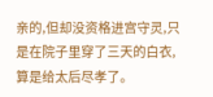亲的,但却没资格进宫守灵,只是在院子里穿了三天的白衣,算是给太后尽孝了。